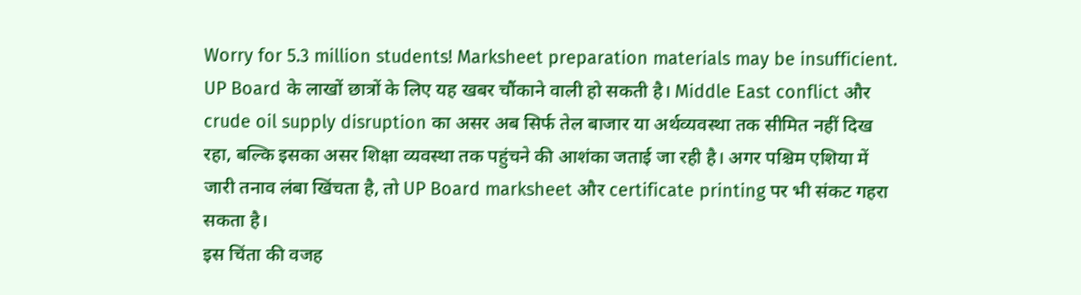Worry for 5.3 million students! Marksheet preparation materials may be insufficient.
UP Board के लाखों छात्रों के लिए यह खबर चौंकाने वाली हो सकती है। Middle East conflict और crude oil supply disruption का असर अब सिर्फ तेल बाजार या अर्थव्यवस्था तक सीमित नहीं दिख रहा, बल्कि इसका असर शिक्षा व्यवस्था तक पहुंचने की आशंका जताई जा रही है। अगर पश्चिम एशिया में जारी तनाव लंबा खिंचता है, तो UP Board marksheet और certificate printing पर भी संकट गहरा सकता है।
इस चिंता की वजह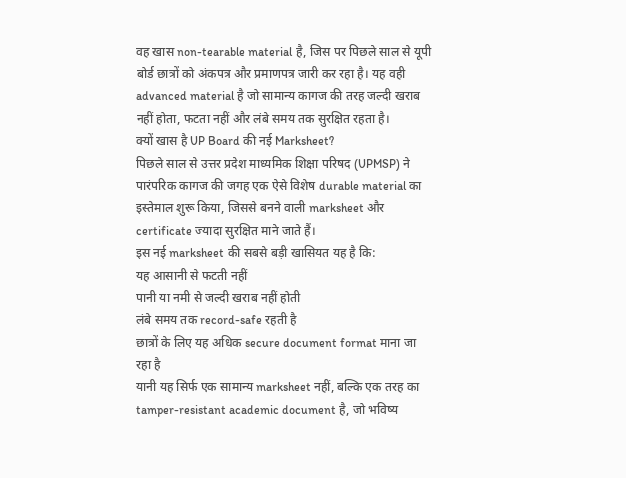वह खास non-tearable material है, जिस पर पिछले साल से यूपी बोर्ड छात्रों को अंकपत्र और प्रमाणपत्र जारी कर रहा है। यह वही advanced material है जो सामान्य कागज की तरह जल्दी खराब नहीं होता, फटता नहीं और लंबे समय तक सुरक्षित रहता है।
क्यों खास है UP Board की नई Marksheet?
पिछले साल से उत्तर प्रदेश माध्यमिक शिक्षा परिषद (UPMSP) ने पारंपरिक कागज की जगह एक ऐसे विशेष durable material का इस्तेमाल शुरू किया, जिससे बनने वाली marksheet और certificate ज्यादा सुरक्षित माने जाते हैं।
इस नई marksheet की सबसे बड़ी खासियत यह है कि:
यह आसानी से फटती नहीं
पानी या नमी से जल्दी खराब नहीं होती
लंबे समय तक record-safe रहती है
छात्रों के लिए यह अधिक secure document format माना जा रहा है
यानी यह सिर्फ एक सामान्य marksheet नहीं, बल्कि एक तरह का tamper-resistant academic document है, जो भविष्य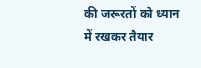की जरूरतों को ध्यान में रखकर तैयार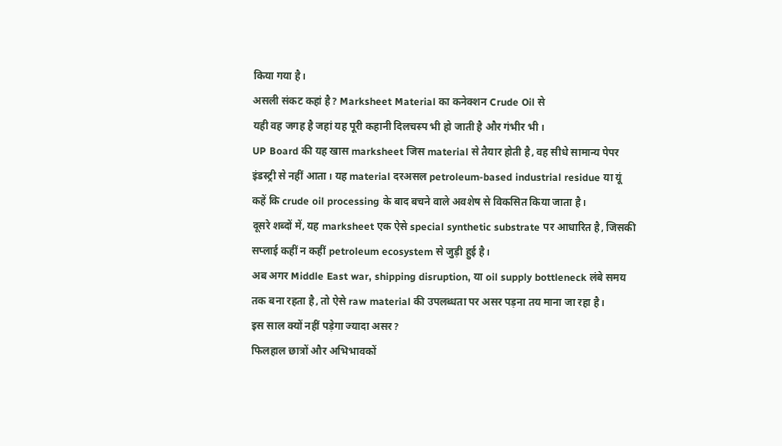किया गया है।
असली संकट कहां है? Marksheet Material का कनेक्शन Crude Oil से
यही वह जगह है जहां यह पूरी कहानी दिलचस्प भी हो जाती है और गंभीर भी।
UP Board की यह खास marksheet जिस material से तैयार होती है, वह सीधे सामान्य पेपर इंडस्ट्री से नहीं आता। यह material दरअसल petroleum-based industrial residue या यूं कहें कि crude oil processing के बाद बचने वाले अवशेष से विकसित किया जाता है।
दूसरे शब्दों में, यह marksheet एक ऐसे special synthetic substrate पर आधारित है, जिसकी सप्लाई कहीं न कहीं petroleum ecosystem से जुड़ी हुई है।
अब अगर Middle East war, shipping disruption, या oil supply bottleneck लंबे समय तक बना रहता है, तो ऐसे raw material की उपलब्धता पर असर पड़ना तय माना जा रहा है।
इस साल क्यों नहीं पड़ेगा ज्यादा असर?
फिलहाल छात्रों और अभिभावकों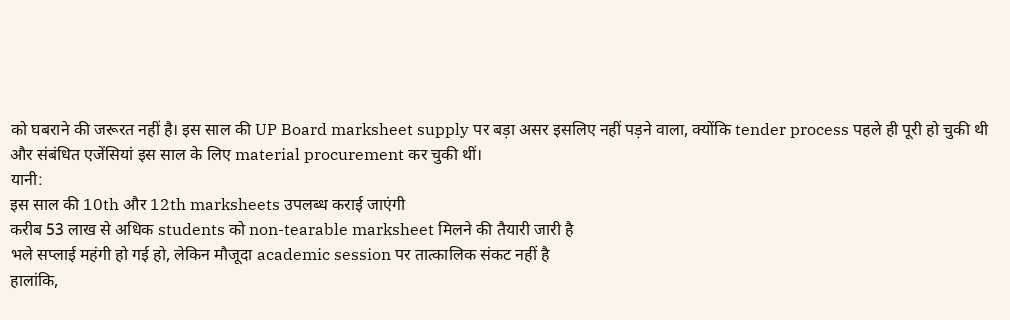को घबराने की जरूरत नहीं है। इस साल की UP Board marksheet supply पर बड़ा असर इसलिए नहीं पड़ने वाला, क्योंकि tender process पहले ही पूरी हो चुकी थी और संबंधित एजेंसियां इस साल के लिए material procurement कर चुकी थीं।
यानी:
इस साल की 10th और 12th marksheets उपलब्ध कराई जाएंगी
करीब 53 लाख से अधिक students को non-tearable marksheet मिलने की तैयारी जारी है
भले सप्लाई महंगी हो गई हो, लेकिन मौजूदा academic session पर तात्कालिक संकट नहीं है
हालांकि,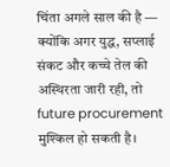चिंता अगले साल की है — क्योंकि अगर युद्ध, सप्लाई संकट और कच्चे तेल की अस्थिरता जारी रही, तो future procurement मुश्किल हो सकती है।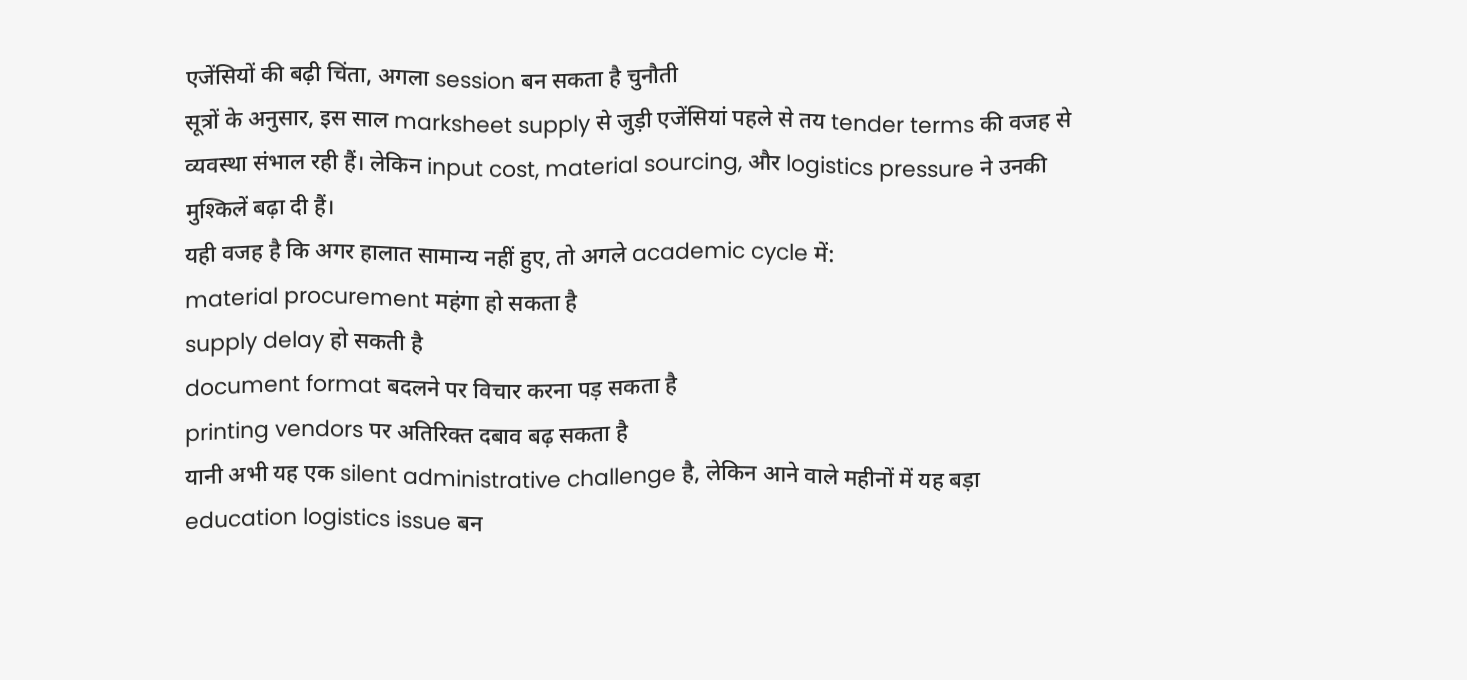एजेंसियों की बढ़ी चिंता, अगला session बन सकता है चुनौती
सूत्रों के अनुसार, इस साल marksheet supply से जुड़ी एजेंसियां पहले से तय tender terms की वजह से व्यवस्था संभाल रही हैं। लेकिन input cost, material sourcing, और logistics pressure ने उनकी मुश्किलें बढ़ा दी हैं।
यही वजह है कि अगर हालात सामान्य नहीं हुए, तो अगले academic cycle में:
material procurement महंगा हो सकता है
supply delay हो सकती है
document format बदलने पर विचार करना पड़ सकता है
printing vendors पर अतिरिक्त दबाव बढ़ सकता है
यानी अभी यह एक silent administrative challenge है, लेकिन आने वाले महीनों में यह बड़ा education logistics issue बन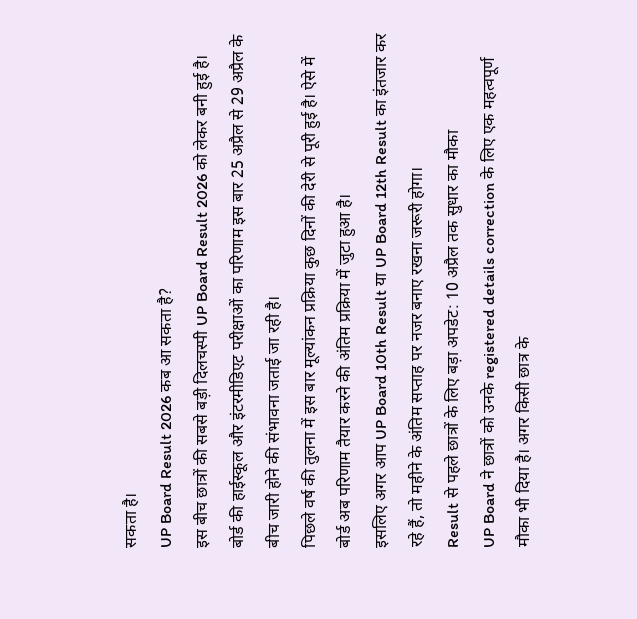सकता है।
UP Board Result 2026 कब आ सकता है?
इस बीच छात्रों की सबसे बड़ी दिलचस्पी UP Board Result 2026 को लेकर बनी हुई है। बोर्ड की हाईस्कूल और इंटरमीडिएट परीक्षाओं का परिणाम इस बार 25 अप्रैल से 29 अप्रैल के बीच जारी होने की संभावना जताई जा रही है।
पिछले वर्ष की तुलना में इस बार मूल्यांकन प्रक्रिया कुछ दिनों की देरी से पूरी हुई है। ऐसे में बोर्ड अब परिणाम तैयार करने की अंतिम प्रक्रिया में जुटा हुआ है।
इसलिए अगर आप UP Board 10th Result या UP Board 12th Result का इंतजार कर रहे हैं, तो महीने के अंतिम सप्ताह पर नजर बनाए रखना जरूरी होगा।
Result से पहले छात्रों के लिए बड़ा अपडेट: 10 अप्रैल तक सुधार का मौका
UP Board ने छात्रों को उनके registered details correction के लिए एक महत्वपूर्ण मौका भी दिया है। अगर किसी छात्र के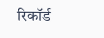रिकॉर्ड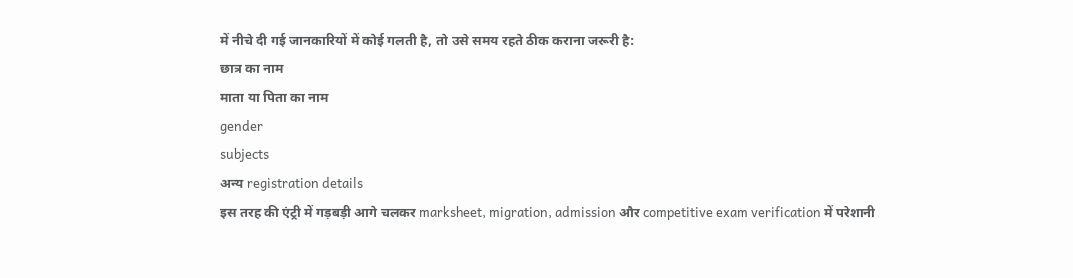में नीचे दी गई जानकारियों में कोई गलती है, तो उसे समय रहते ठीक कराना जरूरी है:
छात्र का नाम
माता या पिता का नाम
gender
subjects
अन्य registration details
इस तरह की एंट्री में गड़बड़ी आगे चलकर marksheet, migration, admission और competitive exam verification में परेशानी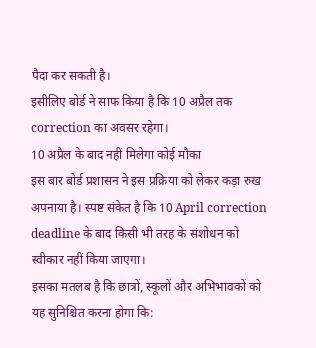पैदा कर सकती है।
इसीलिए बोर्ड ने साफ किया है कि 10 अप्रैल तक correction का अवसर रहेगा।
10 अप्रैल के बाद नहीं मिलेगा कोई मौका
इस बार बोर्ड प्रशासन ने इस प्रक्रिया को लेकर कड़ा रुख अपनाया है। स्पष्ट संकेत है कि 10 April correction deadline के बाद किसी भी तरह के संशोधन को स्वीकार नहीं किया जाएगा।
इसका मतलब है कि छात्रों, स्कूलों और अभिभावकों को यह सुनिश्चित करना होगा कि: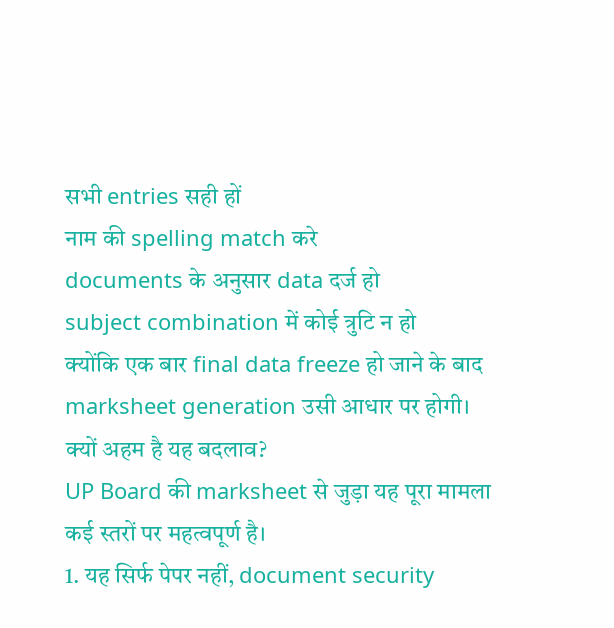सभी entries सही हों
नाम की spelling match करे
documents के अनुसार data दर्ज हो
subject combination में कोई त्रुटि न हो
क्योंकि एक बार final data freeze हो जाने के बाद marksheet generation उसी आधार पर होगी।
क्यों अहम है यह बदलाव?
UP Board की marksheet से जुड़ा यह पूरा मामला कई स्तरों पर महत्वपूर्ण है।
1. यह सिर्फ पेपर नहीं, document security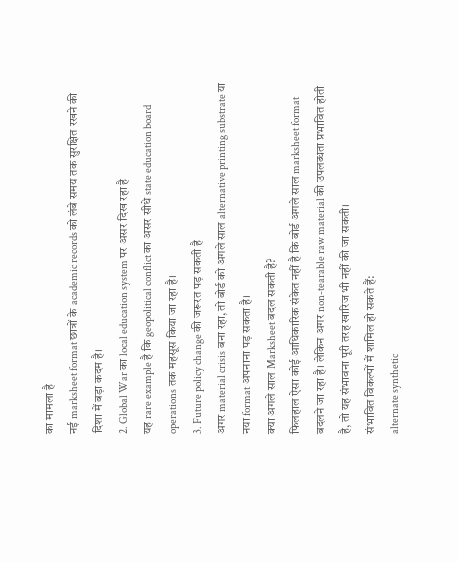का मामला है
नई marksheet format छात्रों के academic records को लंबे समय तक सुरक्षित रखने की दिशा में बड़ा कदम है।
2. Global War का local education system पर असर दिख रहा है
यह rare example है कि geopolitical conflict का असर सीधे state education board operations तक महसूस किया जा रहा है।
3. Future policy change की जरूरत पड़ सकती है
अगर material crisis बना रहा, तो बोर्ड को अगले साल alternative printing substrate या नया format अपनाना पड़ सकता है।
क्या अगले साल Marksheet बदल सकती है?
फिलहाल ऐसा कोई आधिकारिक संकेत नहीं है कि बोर्ड अगले साल marksheet format बदलने जा रहा है। लेकिन अगर non-tearable raw material की उपलब्धता प्रभावित होती है, तो यह संभावना पूरी तरह खारिज भी नहीं की जा सकती।
संभावित विकल्पों में शामिल हो सकते हैं:
alternate synthetic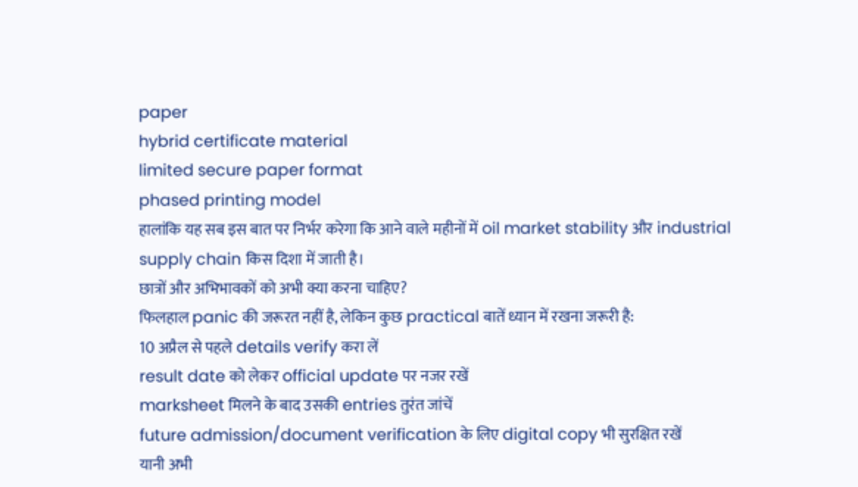paper
hybrid certificate material
limited secure paper format
phased printing model
हालांकि यह सब इस बात पर निर्भर करेगा कि आने वाले महीनों में oil market stability और industrial supply chain किस दिशा में जाती है।
छात्रों और अभिभावकों को अभी क्या करना चाहिए?
फिलहाल panic की जरूरत नहीं है, लेकिन कुछ practical बातें ध्यान में रखना जरूरी है:
10 अप्रैल से पहले details verify करा लें
result date को लेकर official update पर नजर रखें
marksheet मिलने के बाद उसकी entries तुरंत जांचें
future admission/document verification के लिए digital copy भी सुरक्षित रखें
यानी अभी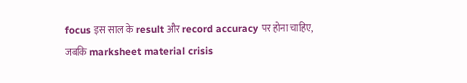focus इस साल के result और record accuracy पर होना चाहिए, जबकि marksheet material crisis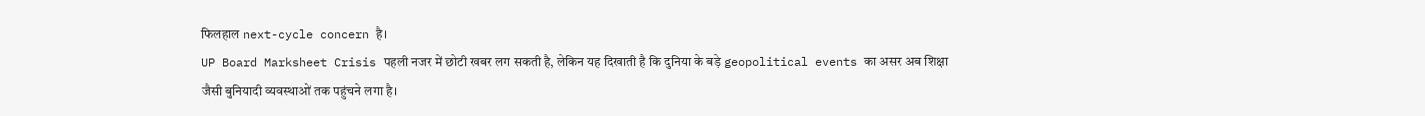फिलहाल next-cycle concern है।
UP Board Marksheet Crisis पहली नजर में छोटी खबर लग सकती है, लेकिन यह दिखाती है कि दुनिया के बड़े geopolitical events का असर अब शिक्षा जैसी बुनियादी व्यवस्थाओं तक पहुंचने लगा है।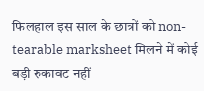फिलहाल इस साल के छात्रों को non-tearable marksheet मिलने में कोई बड़ी रुकावट नहीं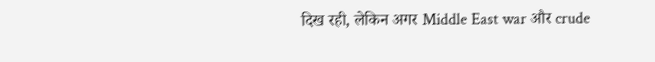दिख रही, लेकिन अगर Middle East war और crude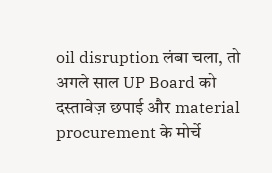oil disruption लंबा चला, तो अगले साल UP Board को दस्तावेज़ छपाई और material procurement के मोर्चे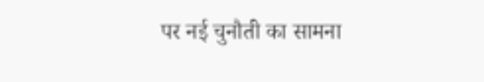पर नई चुनौती का सामना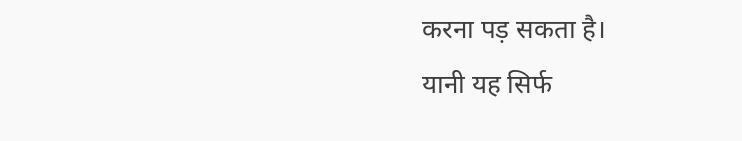करना पड़ सकता है।
यानी यह सिर्फ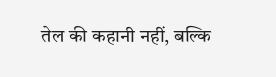तेल की कहानी नहीं, बल्कि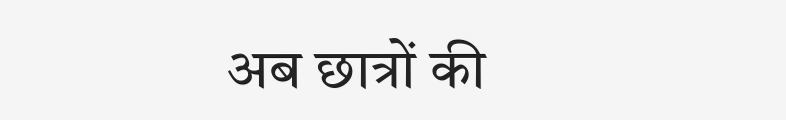अब छात्रों की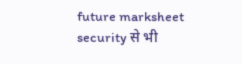future marksheet security से भी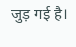जुड़ गई है।